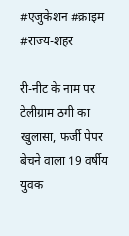#एजुकेशन #क्राइम #राज्य-शहर

री-नीट के नाम पर टेलीग्राम ठगी का खुलासा, फर्जी पेपर बेचने वाला 19 वर्षीय युवक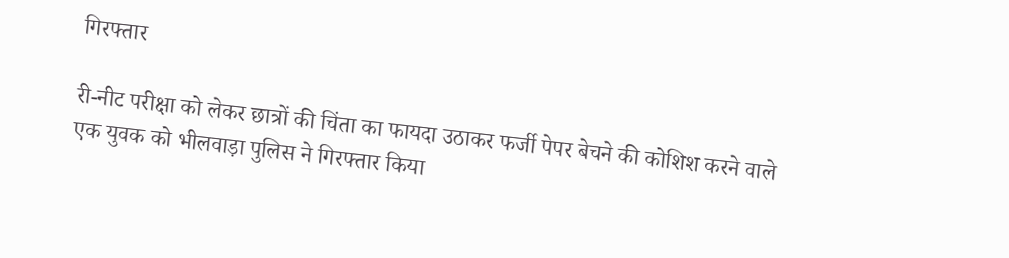गिरफ्तार

री-नीट परीक्षा को लेकर छात्रों की चिंता का फायदा उठाकर फर्जी पेपर बेचने की कोशिश करने वाले एक युवक को भीलवाड़ा पुलिस ने गिरफ्तार किया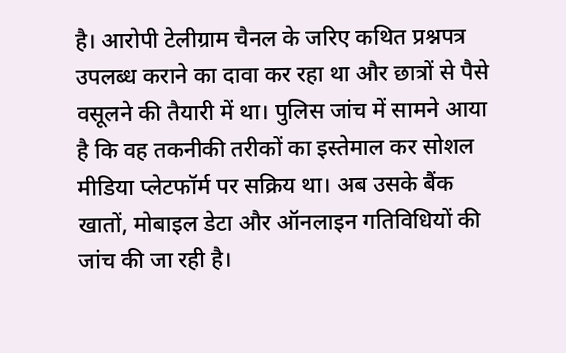है। आरोपी टेलीग्राम चैनल के जरिए कथित प्रश्नपत्र उपलब्ध कराने का दावा कर रहा था और छात्रों से पैसे वसूलने की तैयारी में था। पुलिस जांच में सामने आया है कि वह तकनीकी तरीकों का इस्तेमाल कर सोशल मीडिया प्लेटफॉर्म पर सक्रिय था। अब उसके बैंक खातों, मोबाइल डेटा और ऑनलाइन गतिविधियों की जांच की जा रही है।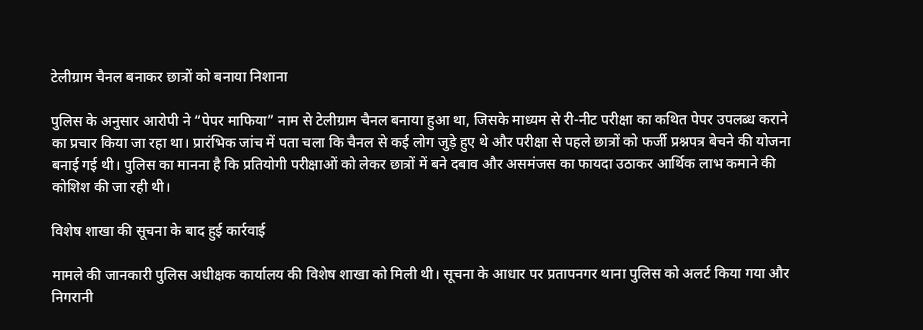टेलीग्राम चैनल बनाकर छात्रों को बनाया निशाना

पुलिस के अनुसार आरोपी ने “पेपर माफिया” नाम से टेलीग्राम चैनल बनाया हुआ था, जिसके माध्यम से री-नीट परीक्षा का कथित पेपर उपलब्ध कराने का प्रचार किया जा रहा था। प्रारंभिक जांच में पता चला कि चैनल से कई लोग जुड़े हुए थे और परीक्षा से पहले छात्रों को फर्जी प्रश्नपत्र बेचने की योजना बनाई गई थी। पुलिस का मानना है कि प्रतियोगी परीक्षाओं को लेकर छात्रों में बने दबाव और असमंजस का फायदा उठाकर आर्थिक लाभ कमाने की कोशिश की जा रही थी।

विशेष शाखा की सूचना के बाद हुई कार्रवाई

मामले की जानकारी पुलिस अधीक्षक कार्यालय की विशेष शाखा को मिली थी। सूचना के आधार पर प्रतापनगर थाना पुलिस को अलर्ट किया गया और निगरानी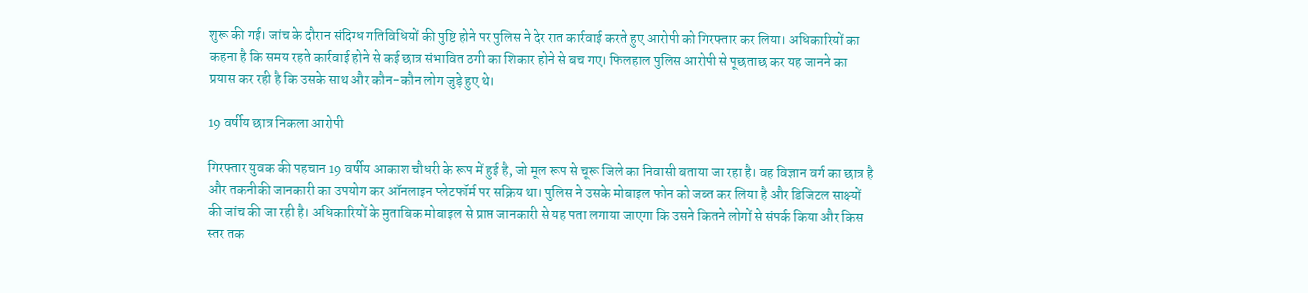शुरू की गई। जांच के दौरान संदिग्ध गतिविधियों की पुष्टि होने पर पुलिस ने देर रात कार्रवाई करते हुए आरोपी को गिरफ्तार कर लिया। अधिकारियों का कहना है कि समय रहते कार्रवाई होने से कई छात्र संभावित ठगी का शिकार होने से बच गए। फिलहाल पुलिस आरोपी से पूछताछ कर यह जानने का प्रयास कर रही है कि उसके साथ और कौन-कौन लोग जुड़े हुए थे।

19 वर्षीय छात्र निकला आरोपी

गिरफ्तार युवक की पहचान 19 वर्षीय आकाश चौधरी के रूप में हुई है, जो मूल रूप से चूरू जिले का निवासी बताया जा रहा है। वह विज्ञान वर्ग का छात्र है और तकनीकी जानकारी का उपयोग कर ऑनलाइन प्लेटफॉर्म पर सक्रिय था। पुलिस ने उसके मोबाइल फोन को जब्त कर लिया है और डिजिटल साक्ष्यों की जांच की जा रही है। अधिकारियों के मुताबिक मोबाइल से प्राप्त जानकारी से यह पता लगाया जाएगा कि उसने कितने लोगों से संपर्क किया और किस स्तर तक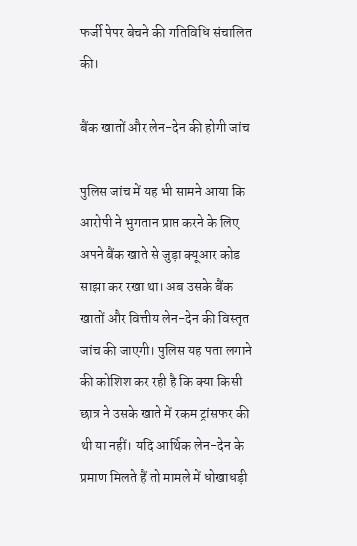फर्जी पेपर बेचने की गतिविधि संचालित की।

बैंक खातों और लेन-देन की होगी जांच

पुलिस जांच में यह भी सामने आया कि आरोपी ने भुगतान प्राप्त करने के लिए अपने बैंक खाते से जुड़ा क्यूआर कोड साझा कर रखा था। अब उसके बैंक खातों और वित्तीय लेन-देन की विस्तृत जांच की जाएगी। पुलिस यह पता लगाने की कोशिश कर रही है कि क्या किसी छात्र ने उसके खाते में रकम ट्रांसफर की थी या नहीं। यदि आर्थिक लेन-देन के प्रमाण मिलते हैं तो मामले में धोखाधड़ी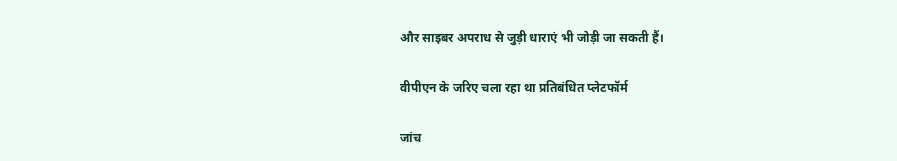और साइबर अपराध से जुड़ी धाराएं भी जोड़ी जा सकती हैं।

वीपीएन के जरिए चला रहा था प्रतिबंधित प्लेटफॉर्म

जांच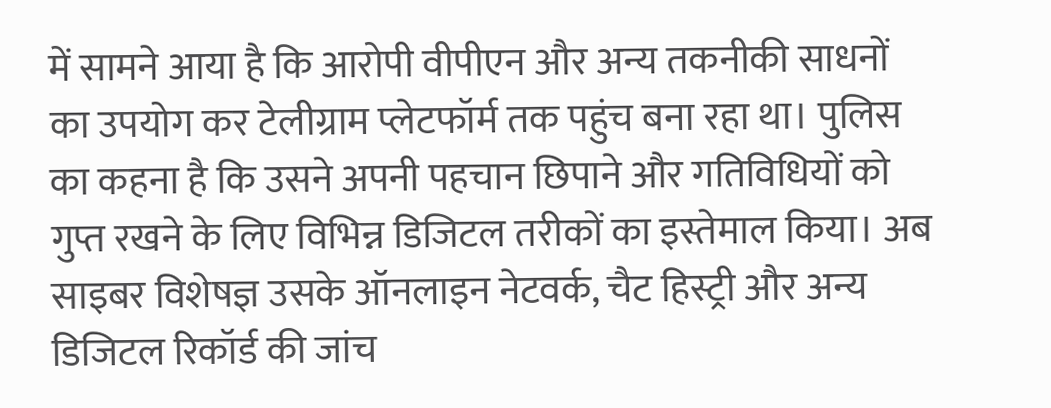में सामने आया है कि आरोपी वीपीएन और अन्य तकनीकी साधनों का उपयोग कर टेलीग्राम प्लेटफॉर्म तक पहुंच बना रहा था। पुलिस का कहना है कि उसने अपनी पहचान छिपाने और गतिविधियों को गुप्त रखने के लिए विभिन्न डिजिटल तरीकों का इस्तेमाल किया। अब साइबर विशेषज्ञ उसके ऑनलाइन नेटवर्क, चैट हिस्ट्री और अन्य डिजिटल रिकॉर्ड की जांच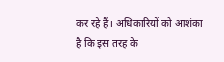कर रहे हैं। अधिकारियों को आशंका है कि इस तरह के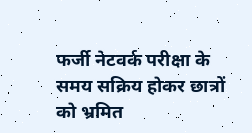फर्जी नेटवर्क परीक्षा के समय सक्रिय होकर छात्रों को भ्रमित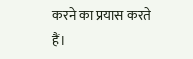करने का प्रयास करते हैं।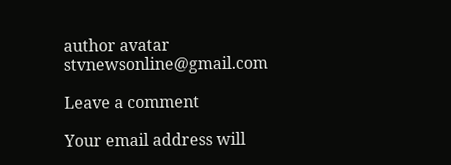author avatar
stvnewsonline@gmail.com

Leave a comment

Your email address will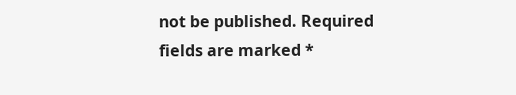not be published. Required fields are marked *